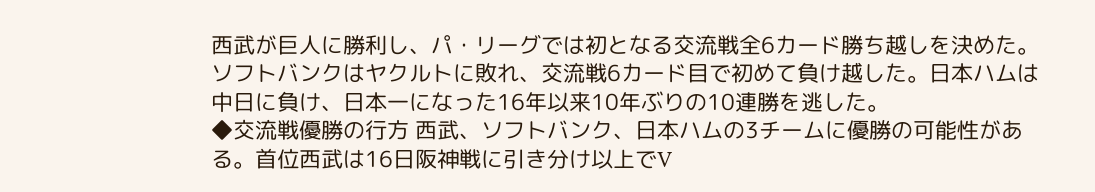西武が巨人に勝利し、パ・リーグでは初となる交流戦全6カード勝ち越しを決めた。ソフトバンクはヤクルトに敗れ、交流戦6カード目で初めて負け越した。日本ハムは中日に負け、日本一になった16年以来10年ぶりの10連勝を逃した。
◆交流戦優勝の行方 西武、ソフトバンク、日本ハムの3チームに優勝の可能性がある。首位西武は16日阪神戦に引き分け以上でV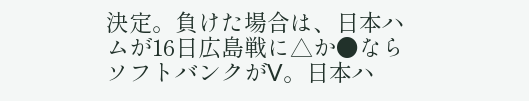決定。負けた場合は、日本ハムが16日広島戦に△か●ならソフトバンクがV。日本ハ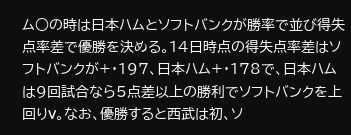ム○の時は日本ハムとソフトバンクが勝率で並び得失点率差で優勝を決める。14日時点の得失点率差はソフトバンクが+・197、日本ハム+・178で、日本ハムは9回試合なら5点差以上の勝利でソフトバンクを上回りV。なお、優勝すると西武は初、ソ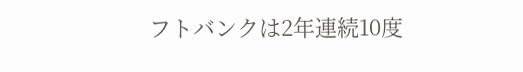フトバンクは2年連続10度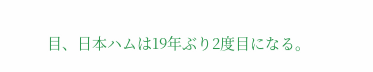目、日本ハムは19年ぶり2度目になる。